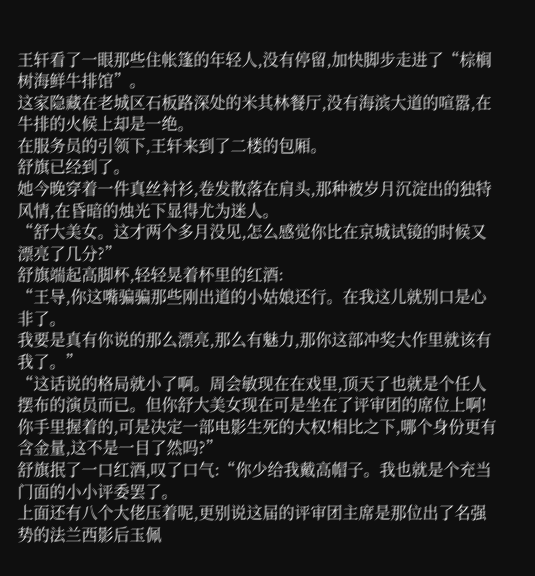王轩看了一眼那些住帐篷的年轻人,没有停留,加快脚步走进了“棕榈树海鲜牛排馆”。
这家隐藏在老城区石板路深处的米其林餐厅,没有海滨大道的喧嚣,在牛排的火候上却是一绝。
在服务员的引领下,王轩来到了二楼的包厢。
舒旗已经到了。
她今晚穿着一件真丝衬衫,卷发散落在肩头,那种被岁月沉淀出的独特风情,在昏暗的烛光下显得尤为迷人。
“舒大美女。这才两个多月没见,怎么感觉你比在京城试镜的时候又漂亮了几分?”
舒旗端起高脚杯,轻轻晃着杯里的红酒:
“王导,你这嘴骗骗那些刚出道的小姑娘还行。在我这儿就别口是心非了。
我要是真有你说的那么漂亮,那么有魅力,那你这部冲奖大作里就该有我了。”
“这话说的格局就小了啊。周会敏现在在戏里,顶天了也就是个任人摆布的演员而已。但你舒大美女现在可是坐在了评审团的席位上啊!
你手里握着的,可是决定一部电影生死的大权!相比之下,哪个身份更有含金量,这不是一目了然吗?”
舒旗抿了一口红酒,叹了口气:“你少给我戴高帽子。我也就是个充当门面的小小评委罢了。
上面还有八个大佬压着呢,更别说这届的评审团主席是那位出了名强势的法兰西影后玉佩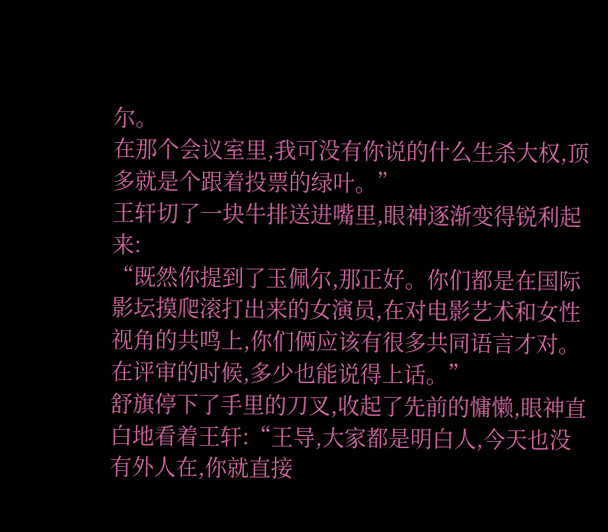尔。
在那个会议室里,我可没有你说的什么生杀大权,顶多就是个跟着投票的绿叶。”
王轩切了一块牛排送进嘴里,眼神逐渐变得锐利起来:
“既然你提到了玉佩尔,那正好。你们都是在国际影坛摸爬滚打出来的女演员,在对电影艺术和女性视角的共鸣上,你们俩应该有很多共同语言才对。在评审的时候,多少也能说得上话。”
舒旗停下了手里的刀叉,收起了先前的慵懒,眼神直白地看着王轩:“王导,大家都是明白人,今天也没有外人在,你就直接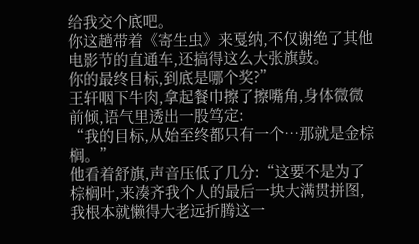给我交个底吧。
你这趟带着《寄生虫》来戛纳,不仅谢绝了其他电影节的直通车,还搞得这么大张旗鼓。
你的最终目标,到底是哪个奖?”
王轩咽下牛肉,拿起餐巾擦了擦嘴角,身体微微前倾,语气里透出一股笃定:
“我的目标,从始至终都只有一个…那就是金棕榈。”
他看着舒旗,声音压低了几分:“这要不是为了棕榈叶,来凑齐我个人的最后一块大满贯拼图,我根本就懒得大老远折腾这一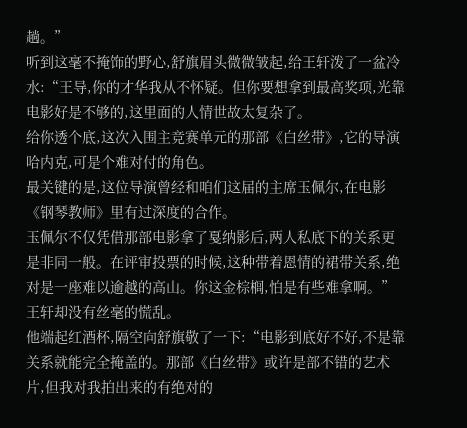趟。”
听到这毫不掩饰的野心,舒旗眉头微微皱起,给王轩泼了一盆冷水:“王导,你的才华我从不怀疑。但你要想拿到最高奖项,光靠电影好是不够的,这里面的人情世故太复杂了。
给你透个底,这次入围主竞赛单元的那部《白丝带》,它的导演哈内克,可是个难对付的角色。
最关键的是,这位导演曾经和咱们这届的主席玉佩尔,在电影《钢琴教师》里有过深度的合作。
玉佩尔不仅凭借那部电影拿了戛纳影后,两人私底下的关系更是非同一般。在评审投票的时候,这种带着恩情的裙带关系,绝对是一座难以逾越的高山。你这金棕榈,怕是有些难拿啊。”
王轩却没有丝毫的慌乱。
他端起红酒杯,隔空向舒旗敬了一下:“电影到底好不好,不是靠关系就能完全掩盖的。那部《白丝带》或许是部不错的艺术片,但我对我拍出来的有绝对的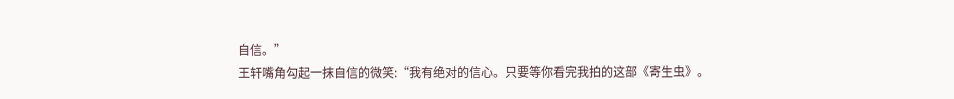自信。”
王轩嘴角勾起一抹自信的微笑:“我有绝对的信心。只要等你看完我拍的这部《寄生虫》。